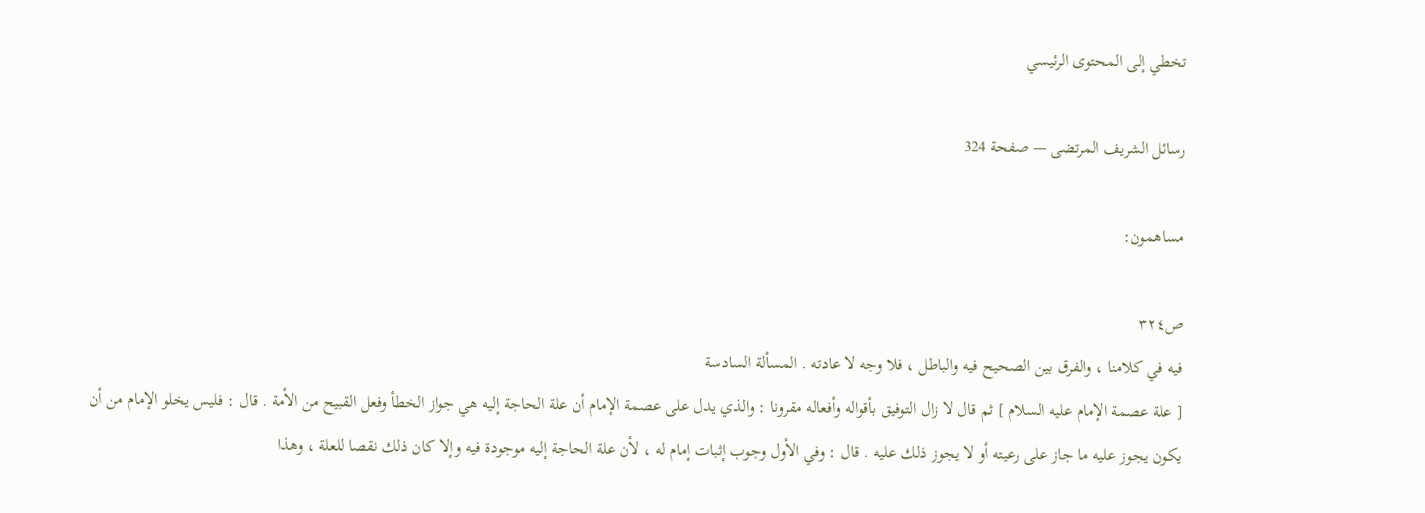تخطي إلى المحتوى الرئيسي

رسائل الشريف المرتضى — صفحة 324

مساهمون:

ص٣٢٤
فيه في كلامنا ، والفرق بين الصحيح فيه والباطل ، فلا وجه لا عادته . المسألة السادسة
[ علة عصمة الإمام عليه السلام ] ثم قال لا زال التوفيق بأقواله وأفعاله مقرونا : والذي يدل على عصمة الإمام أن علة الحاجة إليه هي جواز الخطأ وفعل القبيح من الأمة . قال : فليس يخلو الإمام من أن يكون يجوز عليه ما جاز على رعيته أو لا يجوز ذلك عليه . قال : وفي الأول وجوب إثبات إمام له ، لأن علة الحاجة إليه موجودة فيه وإلا كان ذلك نقصا للعلة ، وهذا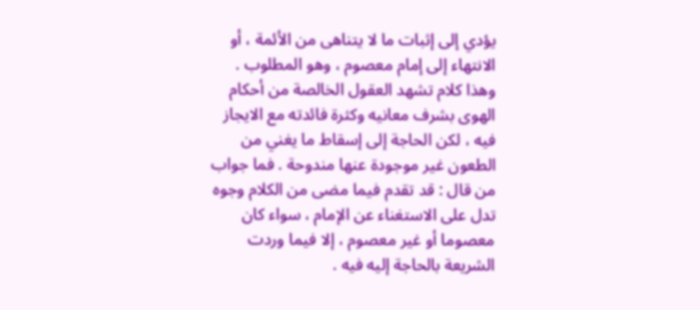يؤدي إلى إثبات ما لا يتناهى من الأئمة ، أو الانتهاء إلى إمام معصوم ، وهو المطلوب . وهذا كلام تشهد العقول الخالصة من أحكام الهوى بشرف معانيه وكثرة فائدته مع الايجاز فيه ، لكن الحاجة إلى إسقاط ما يغني من الطعون غير موجودة عنها مندوحة . فما جواب من قال : قد تقدم فيما مضى من الكلام وجوه تدل على الاستغناء عن الإمام ، سواء كان معصوما أو غير معصوم ، إلا فيما وردت الشريعة بالحاجة إليه فيه .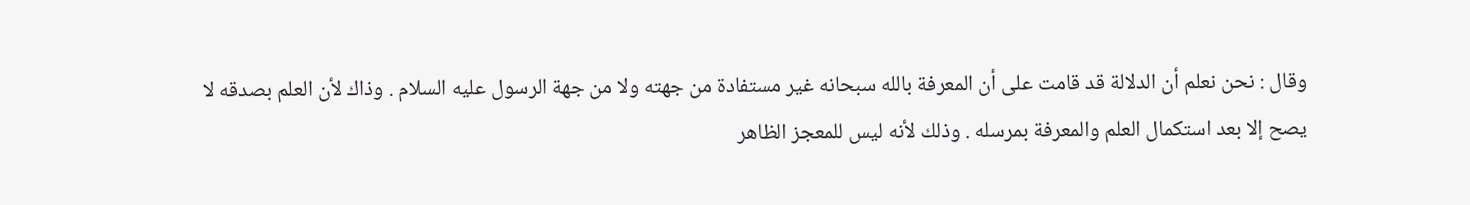وقال : نحن نعلم أن الدلالة قد قامت على أن المعرفة بالله سبحانه غير مستفادة من جهته ولا من جهة الرسول عليه السلام . وذاك لأن العلم بصدقه لا يصح إلا بعد استكمال العلم والمعرفة بمرسله . وذلك لأنه ليس للمعجز الظاهر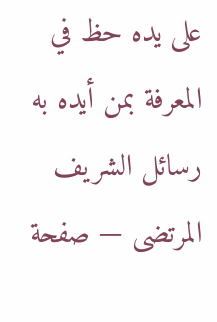على يده حظ في المعرفة بمن أيده به
رسائل الشريف المرتضى — صفحة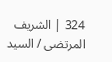324 | الشريف المرتضى / السيد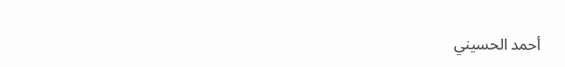أحمد الحسيني